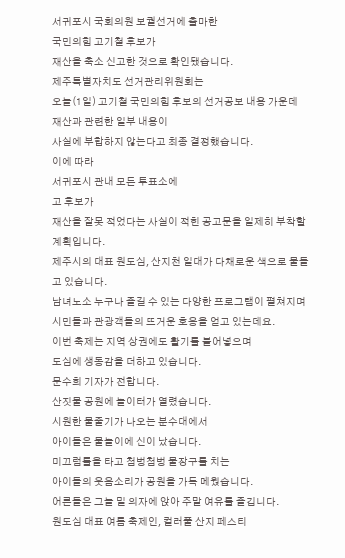서귀포시 국회의원 보궐선거에 출마한
국민의힘 고기철 후보가
재산을 축소 신고한 것으로 확인됐습니다.
제주특별자치도 선거관리위원회는
오늘(1일) 고기철 국민의힘 후보의 선거공보 내용 가운데
재산과 관련한 일부 내용이
사실에 부합하지 않는다고 최종 결정했습니다.
이에 따라
서귀포시 관내 모든 투표소에
고 후보가
재산을 잘못 적었다는 사실이 적힌 공고문을 일제히 부착할 계획입니다.
제주시의 대표 원도심, 산지천 일대가 다채로운 색으로 물들고 있습니다.
남녀노소 누구나 즐길 수 있는 다양한 프로그램이 펼쳐지며
시민들과 관광객들의 뜨거운 호응을 얻고 있는데요.
이번 축제는 지역 상권에도 활기를 불어넣으며
도심에 생동감을 더하고 있습니다.
문수희 기자가 전합니다.
산짓물 공원에 놀이터가 열렸습니다.
시원한 물줄기가 나오는 분수대에서
아이들은 물놀이에 신이 났습니다.
미끄럼틀을 타고 첨벙첨벙 물장구를 치는
아이들의 웃음소리가 공원을 가득 메웠습니다.
어른들은 그늘 밑 의자에 앉아 주말 여유를 즐깁니다.
원도심 대표 여름 축제인, 컬러풀 산지 페스티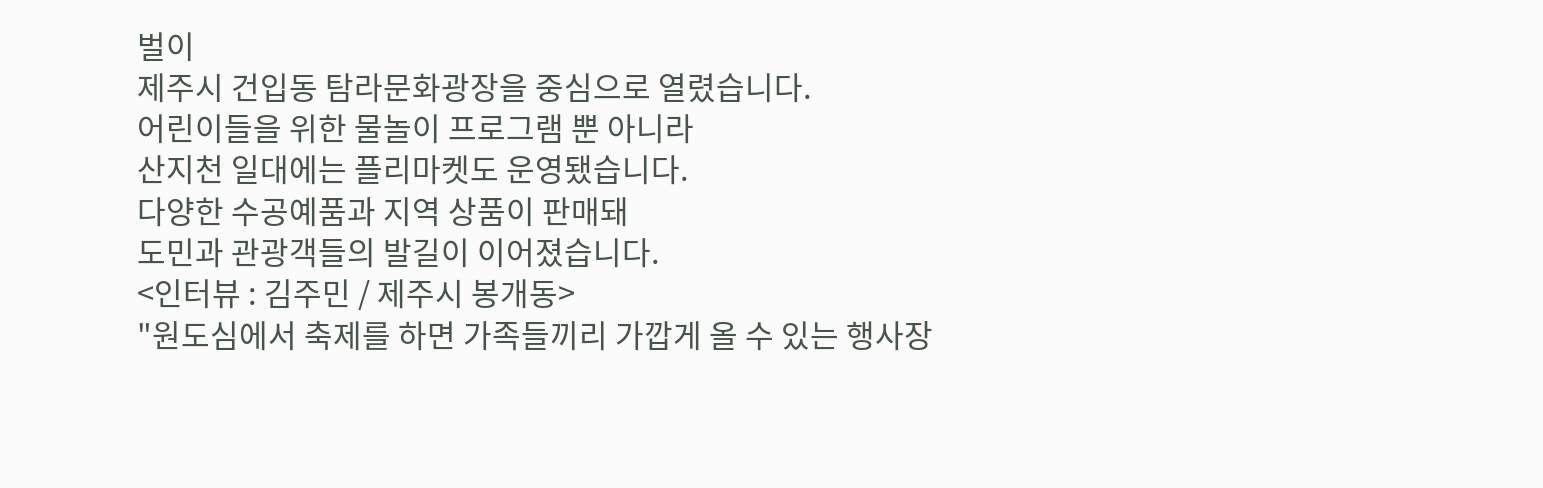벌이
제주시 건입동 탐라문화광장을 중심으로 열렸습니다.
어린이들을 위한 물놀이 프로그램 뿐 아니라
산지천 일대에는 플리마켓도 운영됐습니다.
다양한 수공예품과 지역 상품이 판매돼
도민과 관광객들의 발길이 이어졌습니다.
<인터뷰 : 김주민 / 제주시 봉개동>
"원도심에서 축제를 하면 가족들끼리 가깝게 올 수 있는 행사장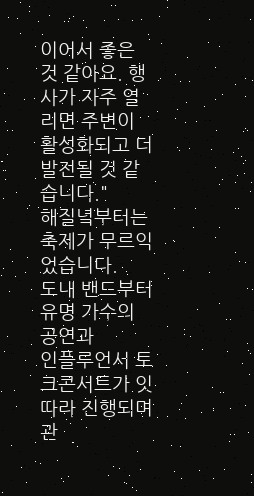이어서 좋은 것 같아요. 행사가 자주 열리면 주변이 활성화되고 더 발전될 것 같습니다."
해질녘부터는 축제가 무르익었습니다.
도내 밴드부터 유명 가수의 공연과
인플루언서 토크콘서트가 잇따라 진행되며
관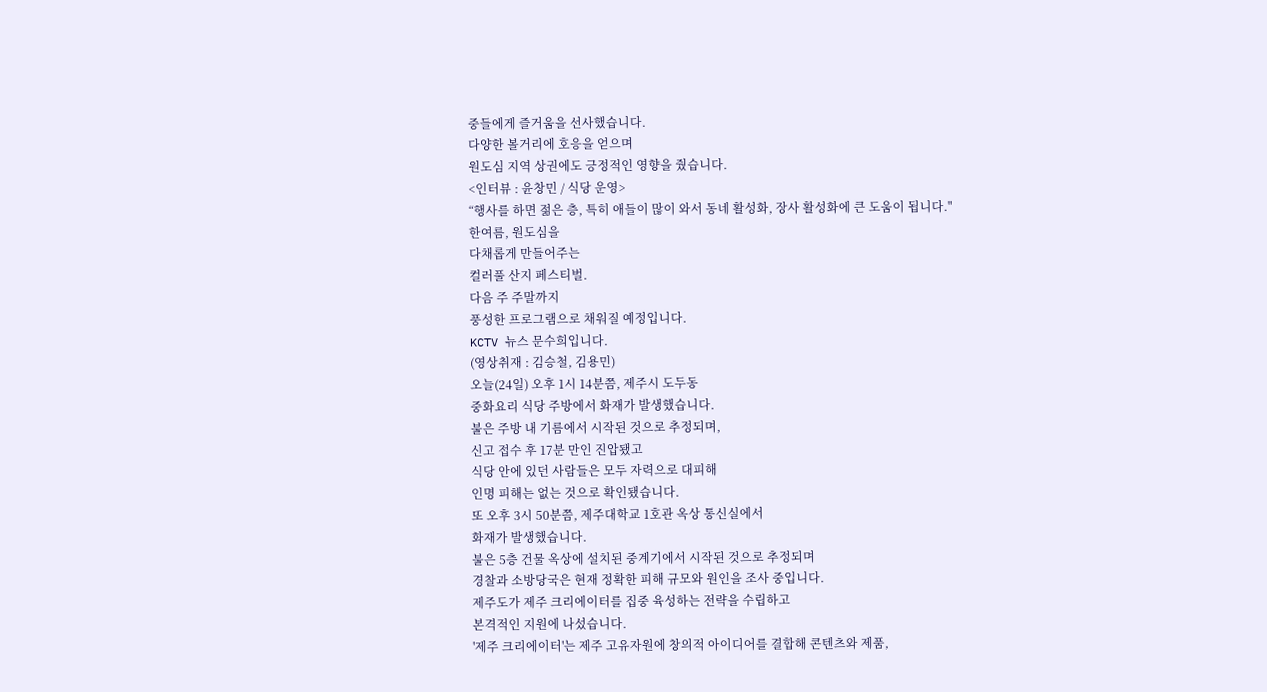중들에게 즐거움을 선사했습니다.
다양한 볼거리에 호응을 얻으며
원도심 지역 상권에도 긍정적인 영향을 줬습니다.
<인터뷰 : 윤창민 / 식당 운영>
“행사를 하면 젊은 층, 특히 애들이 많이 와서 동네 활성화, 장사 활성화에 큰 도움이 됩니다."
한여름, 원도심을
다채롭게 만들어주는
컬러풀 산지 페스티벌.
다음 주 주말까지
풍성한 프로그램으로 채워질 예정입니다.
KCTV 뉴스 문수희입니다.
(영상취재 : 김승철, 김용민)
오늘(24일) 오후 1시 14분쯤, 제주시 도두동
중화요리 식당 주방에서 화재가 발생했습니다.
불은 주방 내 기름에서 시작된 것으로 추정되며,
신고 접수 후 17분 만인 진압됐고
식당 안에 있던 사람들은 모두 자력으로 대피해
인명 피해는 없는 것으로 확인됐습니다.
또 오후 3시 50분쯤, 제주대학교 1호관 옥상 통신실에서
화재가 발생했습니다.
불은 5층 건물 옥상에 설치된 중계기에서 시작된 것으로 추정되며
경찰과 소방당국은 현재 정확한 피해 규모와 원인을 조사 중입니다.
제주도가 제주 크리에이터를 집중 육성하는 전략을 수립하고
본격적인 지원에 나섰습니다.
'제주 크리에이터'는 제주 고유자원에 창의적 아이디어를 결합해 콘텐츠와 제품,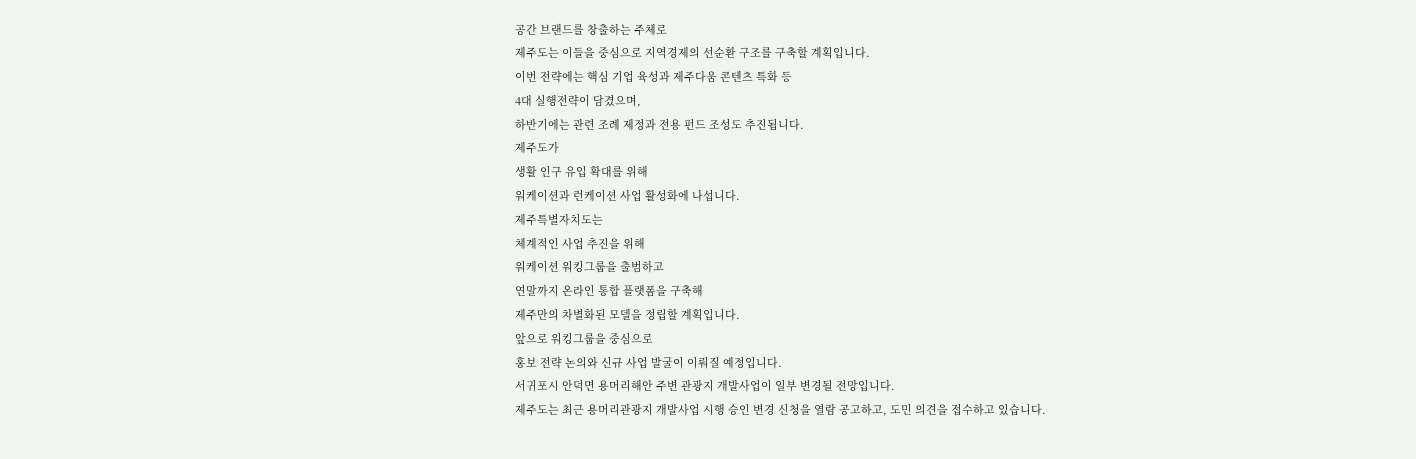공간 브랜드를 창출하는 주체로
제주도는 이들을 중심으로 지역경제의 선순환 구조를 구축할 계획입니다.
이번 전략에는 핵심 기업 육성과 제주다움 콘텐츠 특화 등
4대 실행전략이 담겼으며,
하반기에는 관련 조례 제정과 전용 펀드 조성도 추진됩니다.
제주도가
생활 인구 유입 확대를 위해
워케이션과 런케이션 사업 활성화에 나섭니다.
제주특별자치도는
체계적인 사업 추진을 위해
워케이션 워킹그룹을 출범하고
연말까지 온라인 통합 플랫폼을 구축해
제주만의 차별화된 모델을 정립할 계획입니다.
앞으로 워킹그룹을 중심으로
홍보 전략 논의와 신규 사업 발굴이 이뤄질 예정입니다.
서귀포시 안덕면 용머리해안 주변 관광지 개발사업이 일부 변경될 전망입니다.
제주도는 최근 용머리관광지 개발사업 시행 승인 변경 신청을 열람 공고하고, 도민 의견을 접수하고 있습니다.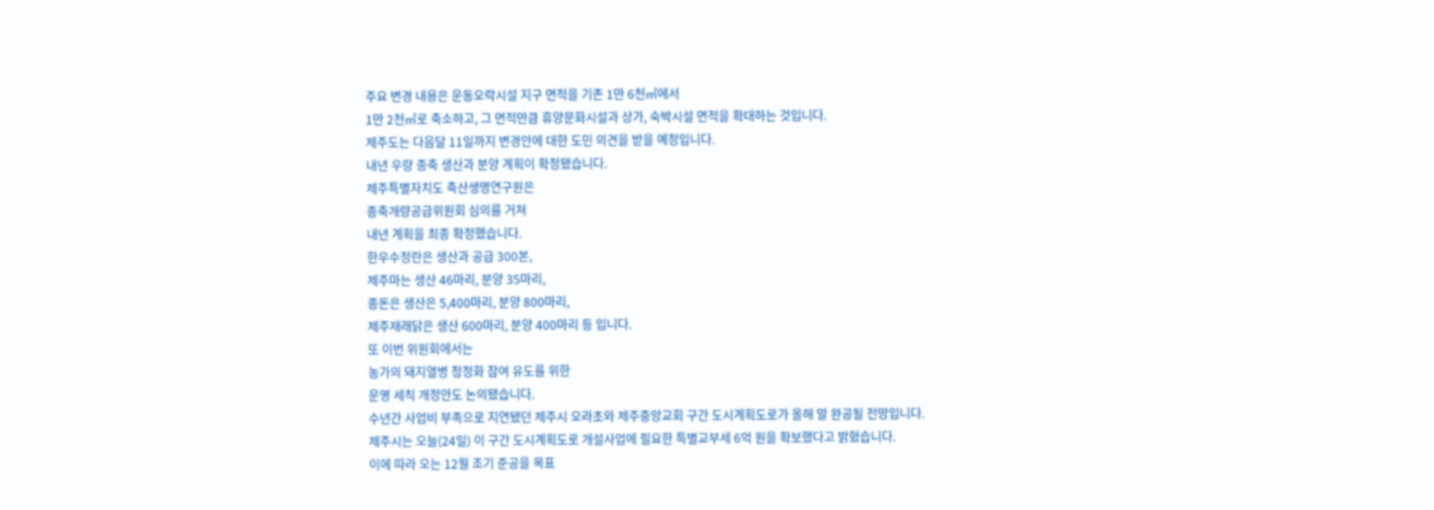주요 변경 내용은 운동오락시설 지구 면적을 기존 1만 6천㎡에서
1만 2천㎡로 축소하고, 그 면적만큼 휴양문화시설과 상가, 숙박시설 면적을 확대하는 것입니다.
제주도는 다음달 11일까지 변경안에 대한 도민 의견을 받을 예정입니다.
내년 우량 종축 생산과 분양 계획이 확정됐습니다.
제주특별자치도 축산생명연구원은
종축개량공급위원회 심의를 거쳐
내년 계획을 최종 확정했습니다.
한우수정란은 생산과 공급 300본,
제주마는 생산 46마리, 분양 35마리,
종돈은 생산은 5,400마리, 분양 800마리,
제주재래닭은 생산 600마리, 분양 400마리 등 입니다.
또 이번 위원회에서는
농가의 돼지열병 청정화 참여 유도를 위한
운영 세칙 개정안도 논의됐습니다.
수년간 사업비 부족으로 지연됐던 제주시 오라초와 제주중앙교회 구간 도시계획도로가 올해 말 완공될 전망입니다.
제주시는 오늘(24일) 이 구간 도시계획도로 개설사업에 필요한 특별교부세 6억 원을 확보했다고 밝혔습니다.
이에 따라 오는 12월 조기 준공을 목표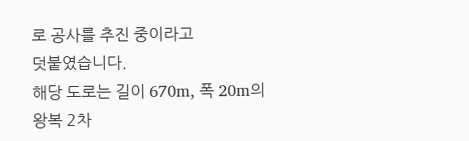로 공사를 추진 중이라고
덧붙였습니다.
해당 도로는 길이 670m, 폭 20m의 왕복 2차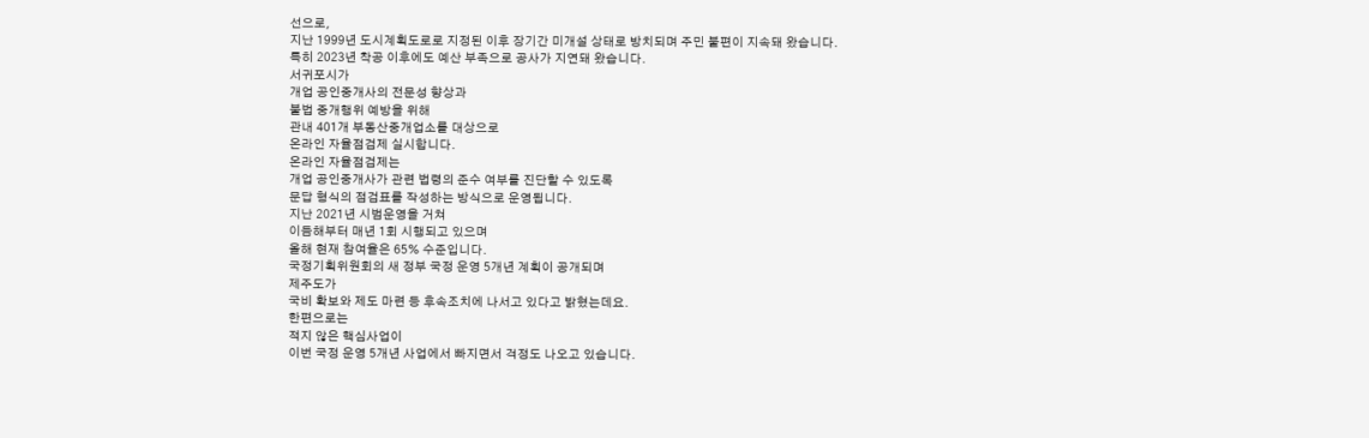선으로,
지난 1999년 도시계획도로로 지정된 이후 장기간 미개설 상태로 방치되며 주민 불편이 지속돼 왔습니다.
특히 2023년 착공 이후에도 예산 부족으로 공사가 지연돼 왔습니다.
서귀포시가
개업 공인중개사의 전문성 향상과
불법 중개행위 예방을 위해
관내 401개 부동산중개업소를 대상으로
온라인 자율점검제 실시합니다.
온라인 자율점검제는
개업 공인중개사가 관련 법령의 준수 여부를 진단할 수 있도록
문답 형식의 점검표를 작성하는 방식으로 운영됩니다.
지난 2021년 시범운영을 거쳐
이듬해부터 매년 1회 시행되고 있으며
올해 현재 참여율은 65% 수준입니다.
국정기획위원회의 새 정부 국정 운영 5개년 계획이 공개되며
제주도가
국비 확보와 제도 마련 등 후속조치에 나서고 있다고 밝혔는데요.
한편으로는
적지 않은 핵심사업이
이번 국정 운영 5개년 사업에서 빠지면서 걱정도 나오고 있습니다.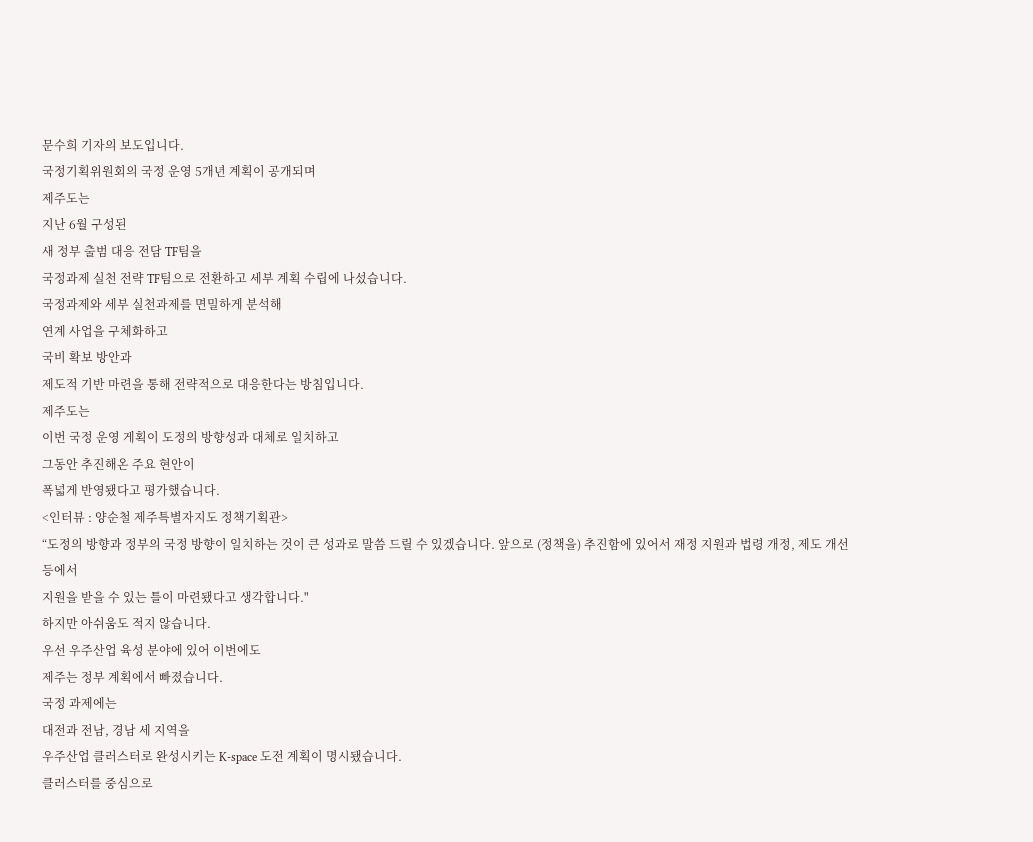문수희 기자의 보도입니다.
국정기획위원회의 국정 운영 5개년 계획이 공개되며
제주도는
지난 6월 구성된
새 정부 출범 대응 전담 TF팀을
국정과제 실천 전략 TF팀으로 전환하고 세부 계획 수립에 나섰습니다.
국정과제와 세부 실천과제를 면밀하게 분석해
연계 사업을 구체화하고
국비 확보 방안과
제도적 기반 마련을 통해 전략적으로 대응한다는 방침입니다.
제주도는
이번 국정 운영 게획이 도정의 방향성과 대체로 일치하고
그동안 추진해온 주요 현안이
폭넓게 반영됐다고 평가했습니다.
<인터뷰 : 양순철 제주특별자지도 정책기획관>
“도정의 방향과 정부의 국정 방향이 일치하는 것이 큰 성과로 말씀 드릴 수 있겠습니다. 앞으로 (정책을) 추진함에 있어서 재정 지원과 법령 개정, 제도 개선 등에서
지원을 받을 수 있는 틀이 마련됐다고 생각합니다."
하지만 아쉬움도 적지 않습니다.
우선 우주산업 육성 분야에 있어 이번에도
제주는 정부 계획에서 빠졌습니다.
국정 과제에는
대전과 전남, 경남 세 지역을
우주산업 클러스터로 완성시키는 K-space 도전 계획이 명시됐습니다.
클러스터를 중심으로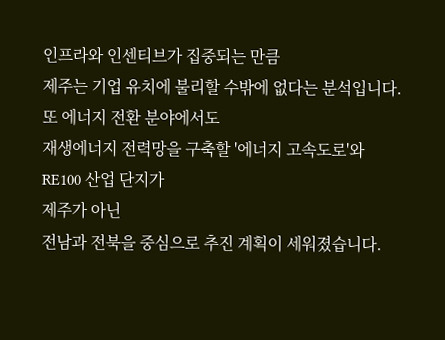인프라와 인센티브가 집중되는 만큼
제주는 기업 유치에 불리할 수밖에 없다는 분석입니다.
또 에너지 전환 분야에서도
재생에너지 전력망을 구축할 '에너지 고속도로'와
RE100 산업 단지가
제주가 아닌
전남과 전북을 중심으로 추진 계획이 세워졌습니다.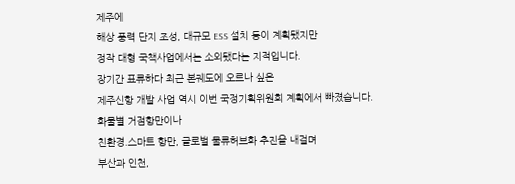제주에
해상 풍력 단지 조성, 대규모 ESS 설치 등이 계획됐지만
정작 대형 국책사업에서는 소외됐다는 지적입니다.
장기간 표류하다 최근 본궤도에 오르나 싶은
제주신항 개발 사업 역시 이번 국정기획위원회 계획에서 빠졌습니다.
화물별 거점항만이나
친환경.스마트 항만, 글로벌 물류허브화 추진을 내걸며
부산과 인천,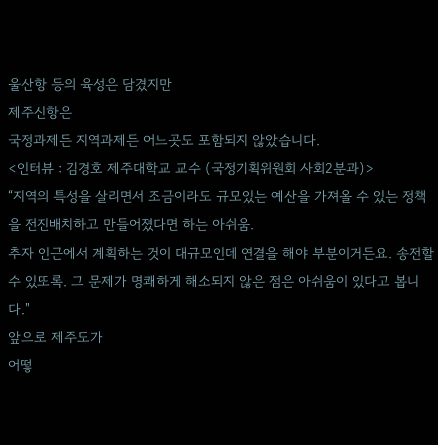울산항 등의 육성은 담겼지만
제주신항은
국정과제든 지역과제든 어느곳도 포함되지 않았습니다.
<인터뷰 : 김경호 제주대학교 교수 (국정기획위원회 사회2분과)>
“지역의 특성을 살리면서 조금이라도 규모있는 예산을 가져올 수 있는 정책을 전진배치하고 만들어졌다면 하는 아쉬움.
추자 인근에서 계획하는 것이 대규모인데 연결을 해야 부분이거든요. 송전할 수 있또록. 그 문제가 명쾌하게 해소되지 않은 점은 아쉬움이 있다고 봅니다."
앞으로 제주도가
어떻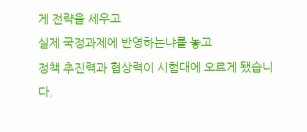게 전략을 세우고
실제 국정과제에 반영하는냐를 놓고
정책 추진력과 협상력이 시험대에 오르게 됐습니다.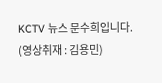KCTV 뉴스 문수희입니다.
(영상취재 : 김용민)